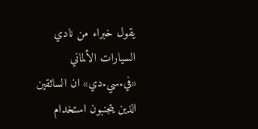يقول خبراء من نادي السيارات الألماني «في.سي.دي» ان السائقين الذين يتجنبون استخدام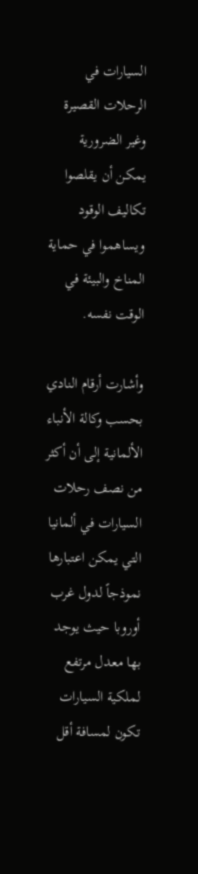السيارات في الرحلات القصيرة وغير الضرورية يمكن أن يقلصوا تكاليف الوقود ويساهموا في حماية المناخ والبيئة في الوقت نفسه.

وأشارت أرقام النادي بحسب وكالة الأنباء الألمانية إلى أن أكثر من نصف رحلات السيارات في ألمانيا التي يمكن اعتبارها نموذجاً لدول غرب أوروبا حيث يوجد بها معدل مرتفع لملكية السيارات تكون لمسافة أقل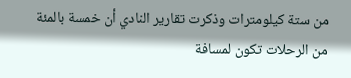من ستة كيلومترات وذكرت تقارير النادي أن خمسة بالمئة من الرحلات تكون لمسافة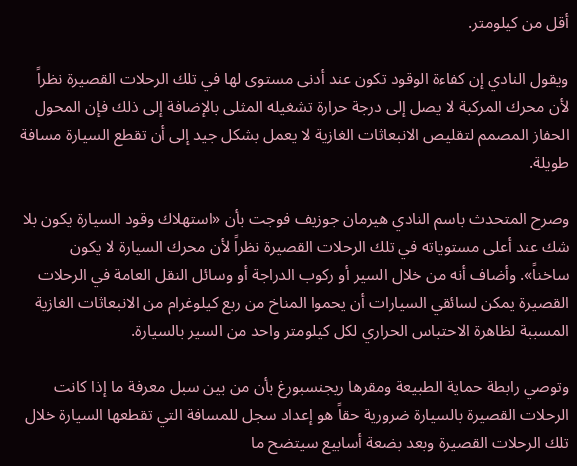أقل من كيلومتر.

ويقول النادي إن كفاءة الوقود تكون عند أدنى مستوى لها في تلك الرحلات القصيرة نظراً لأن محرك المركبة لا يصل إلى درجة حرارة تشغيله المثلى بالإضافة إلى ذلك فإن المحول الحفاز المصمم لتقليص الانبعاثات الغازية لا يعمل بشكل جيد إلى أن تقطع السيارة مسافة طويلة.

وصرح المتحدث باسم النادي هيرمان جوزيف فوجت بأن «استهلاك وقود السيارة يكون بلا شك عند أعلى مستوياته في تلك الرحلات القصيرة نظراً لأن محرك السيارة لا يكون ساخناً». وأضاف أنه من خلال السير أو ركوب الدراجة أو وسائل النقل العامة في الرحلات القصيرة يمكن لسائقي السيارات أن يحموا المناخ من ربع كيلوغرام من الانبعاثات الغازية المسببة لظاهرة الاحتباس الحراري لكل كيلومتر واحد من السير بالسيارة.

وتوصي رابطة حماية الطبيعة ومقرها ريجنسبورغ بأن من بين سبل معرفة ما إذا كانت الرحلات القصيرة بالسيارة ضرورية حقاً هو إعداد سجل للمسافة التي تقطعها السيارة خلال تلك الرحلات القصيرة وبعد بضعة أسابيع سيتضح ما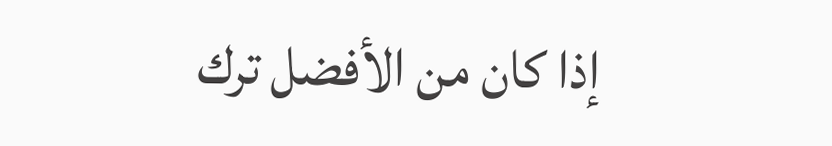إذا كان من الأفضل ترك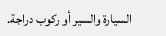السيارة والسير أو ركوب دراجة.